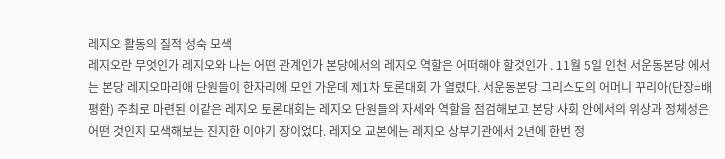레지오 활동의 질적 성숙 모색
레지오란 무엇인가 레지오와 나는 어떤 관계인가 본당에서의 레지오 역할은 어떠해야 할것인가 . 11월 5일 인천 서운동본당 에서는 본당 레지오마리애 단원들이 한자리에 모인 가운데 제1차 토론대회 가 열렸다. 서운동본당 그리스도의 어머니 꾸리아(단장=배평환) 주최로 마련된 이같은 레지오 토론대회는 레지오 단원들의 자세와 역할을 점검해보고 본당 사회 안에서의 위상과 정체성은 어떤 것인지 모색해보는 진지한 이야기 장이었다. 레지오 교본에는 레지오 상부기관에서 2년에 한번 정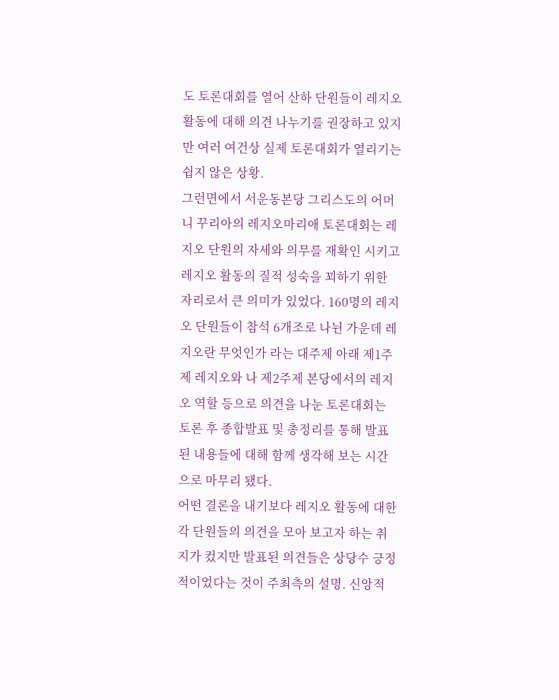도 토론대회를 열어 산하 단원들이 레지오 활동에 대해 의견 나누기를 권장하고 있지만 여러 여건상 실제 토론대회가 열리기는 쉽지 않은 상황.
그런면에서 서운동본당 그리스도의 어머니 꾸리아의 레지오마리애 토론대회는 레지오 단원의 자세와 의무를 재확인 시키고 레지오 활동의 질적 성숙을 꾀하기 위한 자리로서 큰 의미가 있었다. 160명의 레지오 단원들이 참석 6개조로 나뉜 가운데 레지오란 무엇인가 라는 대주제 아래 제1주제 레지오와 나 제2주제 본당에서의 레지오 역할 등으로 의견을 나눈 토론대회는 토론 후 종합발표 및 총정리를 통해 발표된 내용들에 대해 함께 생각해 보는 시간으로 마무리 됐다.
어떤 결론을 내기보다 레지오 활동에 대한 각 단원들의 의견을 모아 보고자 하는 취지가 컸지만 발표된 의견들은 상당수 긍정적이었다는 것이 주최측의 설명. 신앙적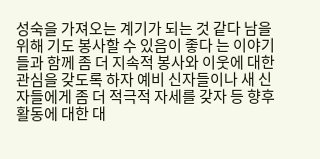성숙을 가져오는 계기가 되는 것 같다 남을 위해 기도 봉사할 수 있음이 좋다 는 이야기들과 함께 좀 더 지속적 봉사와 이웃에 대한 관심을 갖도록 하자 예비 신자들이나 새 신자들에게 좀 더 적극적 자세를 갖자 등 향후 활동에 대한 대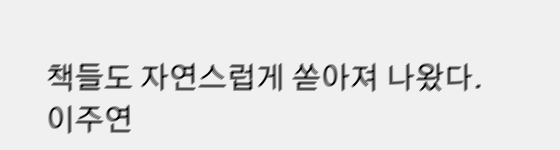책들도 자연스럽게 쏟아져 나왔다.
이주연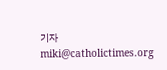기자 miki@catholictimes.org